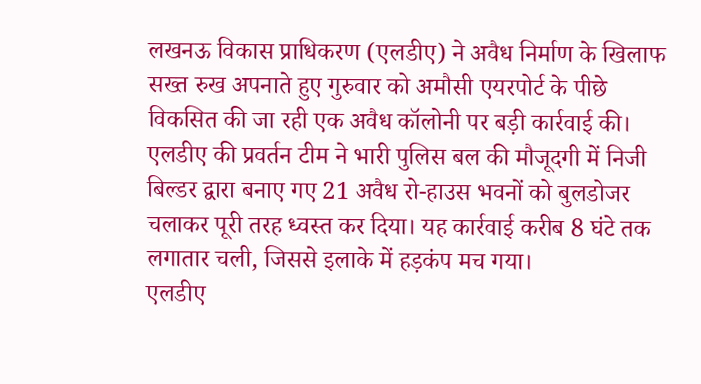लखनऊ विकास प्राधिकरण (एलडीए) ने अवैध निर्माण के खिलाफ सख्त रुख अपनाते हुए गुरुवार को अमौसी एयरपोर्ट के पीछे विकसित की जा रही एक अवैध कॉलोनी पर बड़ी कार्रवाई की। एलडीए की प्रवर्तन टीम ने भारी पुलिस बल की मौजूदगी में निजी बिल्डर द्वारा बनाए गए 21 अवैध रो-हाउस भवनों को बुलडोजर चलाकर पूरी तरह ध्वस्त कर दिया। यह कार्रवाई करीब 8 घंटे तक लगातार चली, जिससे इलाके में हड़कंप मच गया।
एलडीए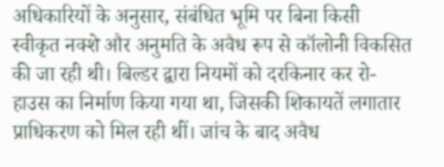अधिकारियों के अनुसार, संबंधित भूमि पर बिना किसी स्वीकृत नक्शे और अनुमति के अवैध रूप से कॉलोनी विकसित की जा रही थी। बिल्डर द्वारा नियमों को दरकिनार कर रो-हाउस का निर्माण किया गया था, जिसकी शिकायतें लगातार प्राधिकरण को मिल रही थीं। जांच के बाद अवैध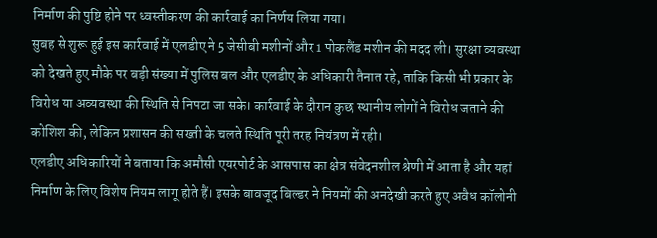निर्माण की पुष्टि होने पर ध्वस्तीकरण की कार्रवाई का निर्णय लिया गया।
सुबह से शुरू हुई इस कार्रवाई में एलडीए ने 5 जेसीबी मशीनों और 1 पोकलैंड मशीन की मदद ली। सुरक्षा व्यवस्था को देखते हुए मौके पर बड़ी संख्या में पुलिस बल और एलडीए के अधिकारी तैनात रहे, ताकि किसी भी प्रकार के विरोध या अव्यवस्था की स्थिति से निपटा जा सके। कार्रवाई के दौरान कुछ स्थानीय लोगों ने विरोध जताने की कोशिश की, लेकिन प्रशासन की सख्ती के चलते स्थिति पूरी तरह नियंत्रण में रही।
एलडीए अधिकारियों ने बताया कि अमौसी एयरपोर्ट के आसपास का क्षेत्र संवेदनशील श्रेणी में आता है और यहां निर्माण के लिए विशेष नियम लागू होते हैं। इसके बावजूद बिल्डर ने नियमों की अनदेखी करते हुए अवैध कॉलोनी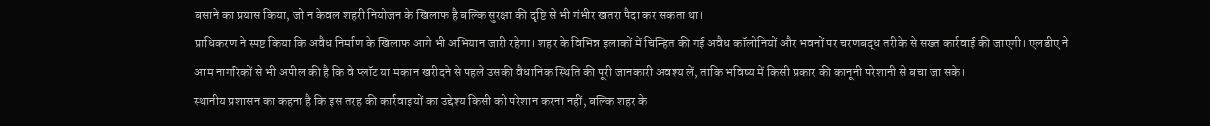बसाने का प्रयास किया, जो न केवल शहरी नियोजन के खिलाफ है बल्कि सुरक्षा की दृष्टि से भी गंभीर खतरा पैदा कर सकता था।
प्राधिकरण ने स्पष्ट किया कि अवैध निर्माण के खिलाफ आगे भी अभियान जारी रहेगा। शहर के विभिन्न इलाकों में चिन्हित की गई अवैध कॉलोनियों और भवनों पर चरणबद्ध तरीके से सख्त कार्रवाई की जाएगी। एलडीए ने आम नागरिकों से भी अपील की है कि वे प्लॉट या मकान खरीदने से पहले उसकी वैधानिक स्थिति की पूरी जानकारी अवश्य लें, ताकि भविष्य में किसी प्रकार की कानूनी परेशानी से बचा जा सके।
स्थानीय प्रशासन का कहना है कि इस तरह की कार्रवाइयों का उद्देश्य किसी को परेशान करना नहीं, बल्कि शहर के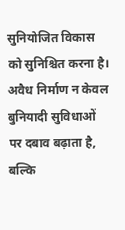सुनियोजित विकास को सुनिश्चित करना है। अवैध निर्माण न केवल बुनियादी सुविधाओं पर दबाव बढ़ाता है, बल्कि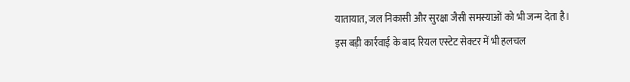यातायात, जल निकासी और सुरक्षा जैसी समस्याओं को भी जन्म देता है।
इस बड़ी कार्रवाई के बाद रियल एस्टेट सेक्टर में भी हलचल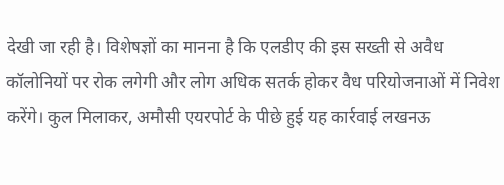देखी जा रही है। विशेषज्ञों का मानना है कि एलडीए की इस सख्ती से अवैध कॉलोनियों पर रोक लगेगी और लोग अधिक सतर्क होकर वैध परियोजनाओं में निवेश करेंगे। कुल मिलाकर, अमौसी एयरपोर्ट के पीछे हुई यह कार्रवाई लखनऊ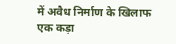में अवैध निर्माण के खिलाफ एक कड़ा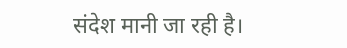संदेश मानी जा रही है।